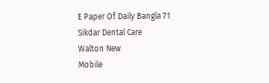E Paper Of Daily Bangla 71
Sikdar Dental Care
Walton New
Mobile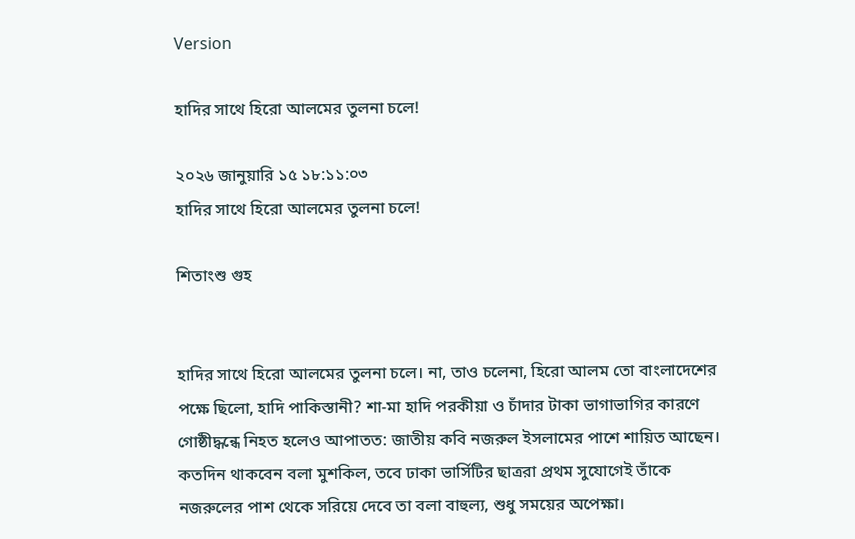Version

হাদির সাথে হিরো আলমের তুলনা চলে!

২০২৬ জানুয়ারি ১৫ ১৮:১১:০৩
হাদির সাথে হিরো আলমের তুলনা চলে!

শিতাংশু গুহ


হাদির সাথে হিরো আলমের তুলনা চলে। না, তাও চলেনা, হিরো আলম তো বাংলাদেশের পক্ষে ছিলো, হাদি পাকিস্তানী? শা-মা হাদি পরকীয়া ও চাঁদার টাকা ভাগাভাগির কারণে গোষ্ঠীদ্ধন্ধে নিহত হলেও আপাতত: জাতীয় কবি নজরুল ইসলামের পাশে শায়িত আছেন। কতদিন থাকবেন বলা মুশকিল, তবে ঢাকা ভার্সিটির ছাত্ররা প্রথম সুযোগেই তাঁকে নজরুলের পাশ থেকে সরিয়ে দেবে তা বলা বাহুল্য, শুধু সময়ের অপেক্ষা।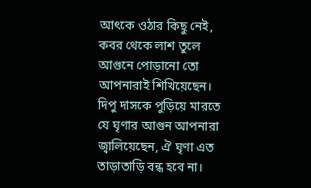আৎকে ওঠার কিছু নেই, কবর থেকে লাশ তুলে আগুনে পোড়ানো তো আপনারাই শিখিয়েছেন। দিপু দাসকে পুড়িয়ে মারতে যে ঘৃণার আগুন আপনারা জ্বালিয়েছেন, ঐ ঘৃণা এত তাড়াতাড়ি বন্ধ হবে না।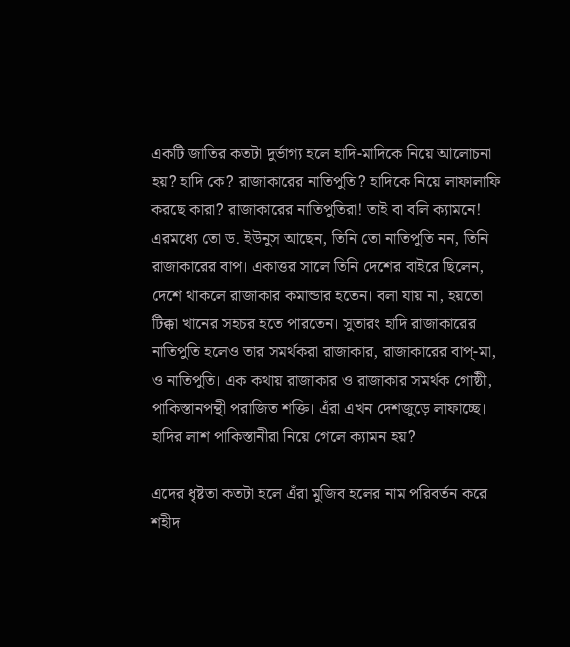একটি জাতির কতটা দুর্ভাগ্য হলে হাদি-মাদিকে নিয়ে আলোচনা হয়? হাদি কে? রাজাকারের নাতিপুতি? হাদিকে নিয়ে লাফালাফি করছে কারা? রাজাকারের নাতিপুতিরা! তাই বা বলি ক্যামনে! এরমধ্যে তো ড. ইউনুস আছেন, তিনি তো নাতিপুতি নন, তিনি রাজাকারের বাপ। একাত্তর সালে তিনি দেশের বাইরে ছিলেন, দেশে থাকলে রাজাকার কমান্ডার হতেন। বলা যায় না, হয়তো টিক্কা খানের সহচর হতে পারতেন। সুতারং হাদি রাজাকারের নাতিপুতি হলেও তার সমর্থকরা রাজাকার, রাজাকারের বাপ্-মা, ও নাতিপুতি। এক কথায় রাজাকার ও রাজাকার সমর্থক গোষ্ঠী, পাকিস্তানপন্থী পরাজিত শক্তি। এঁরা এখন দেশজুড়ে লাফাচ্ছে। হাদির লাশ পাকিস্তানীরা নিয়ে গেলে ক্যামন হয়?

এদের ধৃষ্টতা কতটা হলে এঁরা মুজিব হলের নাম পরিবর্তন করে শহীদ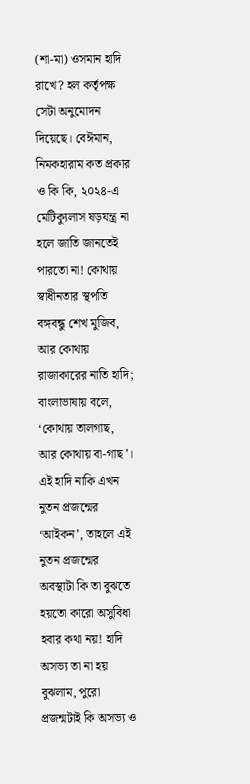(শা-মা) ওসমান হাদি রাখে? হল কর্তৃপক্ষ সেটা অনুমোদন দিয়েছে। বেঈমান, নিমকহারাম কত প্রকার ও কি কি, ২০২৪-এ মেটিক্যুলাস ষড়যন্ত্র না হলে জাতি জানতেই পারতো না! কোথায় স্বাধীনতার স্থপতি বঙ্গবন্ধু শেখ মুজিব, আর কোথায় রাজাকারের নাতি হাদি; বাংলাভাষায় বলে, ‘কোথায় তালগাছ, আর কোথায় বা-গাছ’। এই হাদি নাকি এখন নুতন প্রজন্মের ‘আইকন’, তাহলে এই নুতন প্রজন্মের অবস্থাটা কি তা বুঝতে হয়তো কারো অসুবিধা হবার কথা নয়! হাদি অসভ্য তা না হয় বুঝলাম, পুরো প্রজন্মটাই কি অসভ্য ও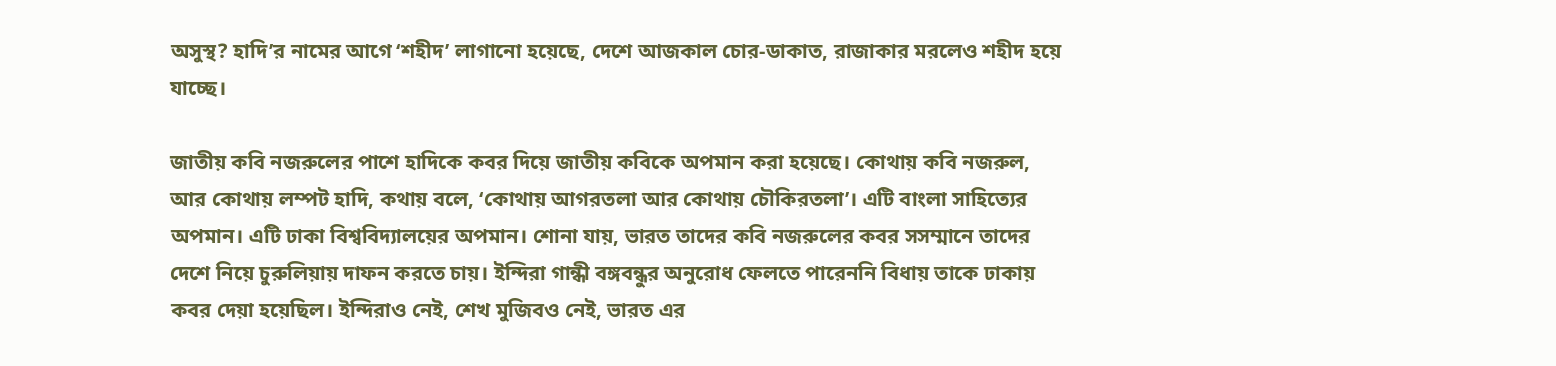অসুস্থ? হাদি’র নামের আগে ‘শহীদ’ লাগানো হয়েছে, দেশে আজকাল চোর-ডাকাত, রাজাকার মরলেও শহীদ হয়ে যাচ্ছে।

জাতীয় কবি নজরুলের পাশে হাদিকে কবর দিয়ে জাতীয় কবিকে অপমান করা হয়েছে। কোথায় কবি নজরুল, আর কোথায় লম্পট হাদি, কথায় বলে, ‘কোথায় আগরতলা আর কোথায় চৌকিরতলা’। এটি বাংলা সাহিত্যের অপমান। এটি ঢাকা বিশ্ববিদ্যালয়ের অপমান। শোনা যায়, ভারত তাদের কবি নজরুলের কবর সসম্মানে তাদের দেশে নিয়ে চুরুলিয়ায় দাফন করতে চায়। ইন্দিরা গান্ধী বঙ্গবন্ধুর অনুরোধ ফেলতে পারেননি বিধায় তাকে ঢাকায় কবর দেয়া হয়েছিল। ইন্দিরাও নেই, শেখ মুজিবও নেই, ভারত এর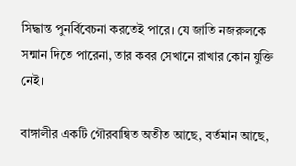সিদ্ধান্ত পুনর্বিবেচনা করতেই পারে। যে জাতি নজরুলকে সন্মান দিতে পারেনা, তার কবর সেখানে রাখার কোন যুক্তি নেই।

বাঙ্গালীর একটি গৌরবান্বিত অতীত আছে, বর্তমান আছে,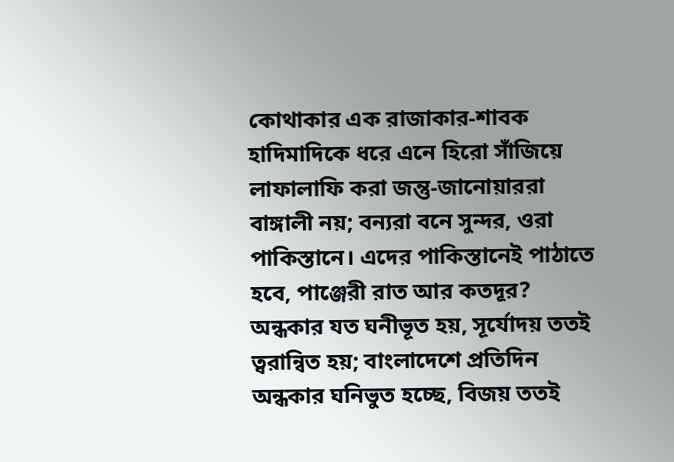কোথাকার এক রাজাকার-শাবক হাদিমাদিকে ধরে এনে হিরো সাঁজিয়ে লাফালাফি করা জন্তু-জানোয়াররা বাঙ্গালী নয়; বন্যরা বনে সুন্দর, ওরা পাকিস্তানে। এদের পাকিস্তানেই পাঠাতে হবে, পাঞ্জেরী রাত আর কতদূর? অন্ধকার যত ঘনীভূত হয়, সূর্যোদয় ততই ত্বরান্বিত হয়; বাংলাদেশে প্রতিদিন অন্ধকার ঘনিভুত হচ্ছে, বিজয় ততই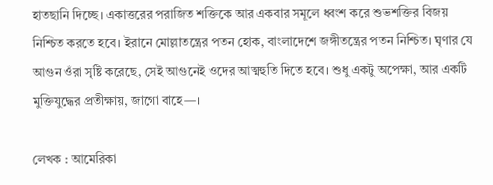হাতছানি দিচ্ছে। একাত্তরের পরাজিত শক্তিকে আর একবার সমূলে ধ্বংশ করে শুভশক্তির বিজয় নিশ্চিত করতে হবে। ইরানে মোল্লাতন্ত্রের পতন হোক, বাংলাদেশে জঙ্গীতন্ত্রের পতন নিশ্চিত। ঘৃণার যে আগুন ওঁরা সৃষ্টি করেছে, সেই আগুনেই ওদের আত্মহুতি দিতে হবে। শুধু একটু অপেক্ষা, আর একটি মুক্তিযুদ্ধের প্রতীক্ষায়, জাগো বাহে—।

লেখক : আমেরিকা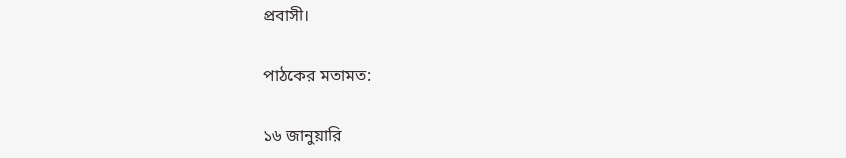প্রবাসী।

পাঠকের মতামত:

১৬ জানুয়ারি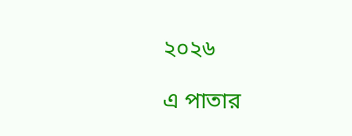২০২৬

এ পাতার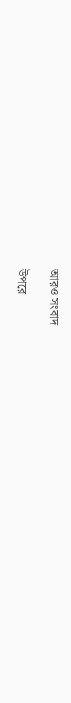আরও সংবাদ

উপরে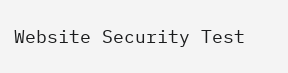Website Security Test